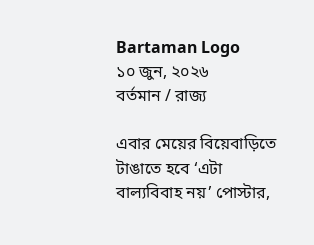Bartaman Logo
১০ জুন, ২০২৬
বর্তমান / রাজ্য

এবার মেয়ের বিয়েবাড়িতে টাঙাতে হবে ‘এটা বাল্যবিবাহ নয়’ পোস্টার,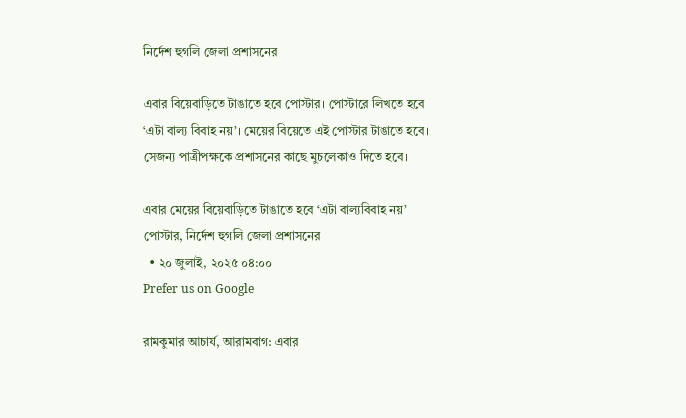নির্দেশ হুগলি জেলা প্রশাসনের

এবার বিয়েবাড়িতে টাঙাতে হবে পোস্টার। পোস্টারে লিখতে হবে ‘এটা বাল্য বিবাহ নয়’। মেয়ের বিয়েতে এই পোস্টার টাঙাতে হবে। সেজন্য পাত্রীপক্ষকে প্রশাসনের কাছে মুচলেকাও দিতে হবে।

এবার মেয়ের বিয়েবাড়িতে টাঙাতে হবে ‘এটা বাল্যবিবাহ নয়’ পোস্টার, নির্দেশ হুগলি জেলা প্রশাসনের
  • ২০ জুলাই, ২০২৫ ০৪:০০
Prefer us on Google

রামকুমার আচার্য, আরামবাগ: এবার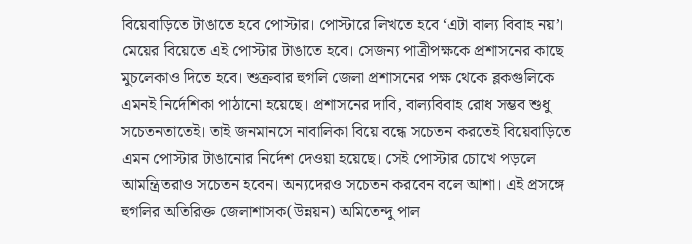বিয়েবাড়িতে টাঙাতে হবে পোস্টার। পোস্টারে লিখতে হবে ‘এটা বাল্য বিবাহ নয়’। মেয়ের বিয়েতে এই পোস্টার টাঙাতে হবে। সেজন্য পাত্রীপক্ষকে প্রশাসনের কাছে মুচলেকাও দিতে হবে। শুক্রবার হুগলি জেলা প্রশাসনের পক্ষ থেকে ব্লকগুলিকে এমনই নির্দেশিকা পাঠানো হয়েছে। প্রশাসনের দাবি, বাল্যবিবাহ রোধ সম্ভব শুধু সচেতনতাতেই। তাই জনমানসে নাবালিকা বিয়ে বন্ধে সচেতন করতেই বিয়েবাড়িতে এমন পোস্টার টাঙানোর নির্দেশ দেওয়া হয়েছে। সেই পোস্টার চোখে পড়লে আমন্ত্রিতরাও সচেতন হবেন। অন্যদেরও সচেতন করবেন বলে আশা। এই প্রসঙ্গে হুগলির অতিরিক্ত জেলাশাসক(উন্নয়ন) অমিতেন্দু পাল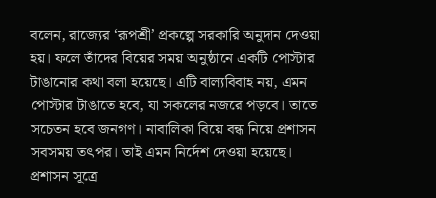বলেন, রাজ্যের ‘রূপশ্রী’ প্রকল্পে সরকারি অনুদান দেওয়া হয়। ফলে তাঁদের বিয়ের সময় অনুষ্ঠানে একটি পোস্টার টাঙানোর কথা বলা হয়েছে। এটি বাল্যবিবাহ নয়, এমন পোস্টার টাঙাতে হবে, যা সকলের নজরে পড়বে। তাতে সচেতন হবে জনগণ। নাবালিকা বিয়ে বন্ধ নিয়ে প্রশাসন সবসময় তৎপর। তাই এমন নির্দেশ দেওয়া হয়েছে। প্রশাসন সূত্রে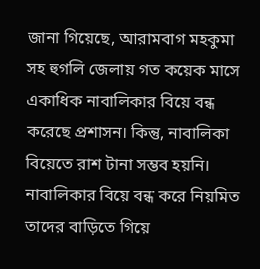জানা গিয়েছে, আরামবাগ মহকুমা সহ হুগলি জেলায় গত কয়েক মাসে একাধিক নাবালিকার বিয়ে বন্ধ করেছে প্রশাসন। কিন্তু, নাবালিকা বিয়েতে রাশ টানা সম্ভব হয়নি। নাবালিকার বিয়ে বন্ধ করে নিয়মিত তাদের বাড়িতে গিয়ে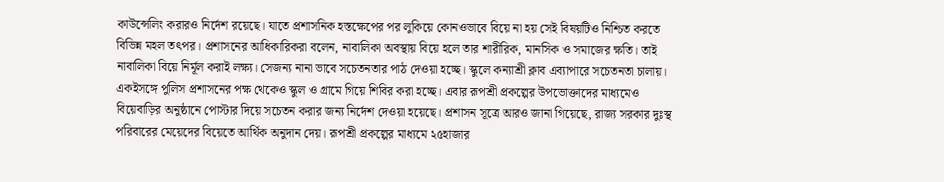কাউন্সেলিং করারও নির্দেশ রয়েছে। যাতে প্রশাসনিক হস্তক্ষেপের পর লুকিয়ে কোনওভাবে বিয়ে না হয় সেই বিষয়টিও নিশ্চিত করতে বিভিন্ন মহল তৎপর। প্রশাসনের আধিকারিকরা বলেন, নাবালিকা অবস্থায় বিয়ে হলে তার শারীরিক, মানসিক ও সমাজের ক্ষতি। তাই নাবালিকা বিয়ে নির্মূল করাই লক্ষ্য। সেজন্য নানা ভাবে সচেতনতার পাঠ দেওয়া হচ্ছে। স্কুলে কন্যাশ্রী ক্লাব এব্যাপারে সচেতনতা চালায়। একইসঙ্গে পুলিস প্রশাসনের পক্ষ থেকেও স্কুল ও গ্রামে গিয়ে শিবির করা হচ্ছে। এবার রূপশ্রী প্রকল্পের উপভোক্তাদের মাধ্যমেও বিয়েবাড়ির অনুষ্ঠানে পোস্টার দিয়ে সচেতন করার জন্য নির্দেশ দেওয়া হয়েছে। প্রশাসন সূত্রে আরও জানা গিয়েছে, রাজ্য সরকার দুঃস্থ পরিবারের মেয়েদের বিয়েতে আর্থিক অনুদান দেয়। রূপশ্রী প্রকল্পের মাধ্যমে ২৫হাজার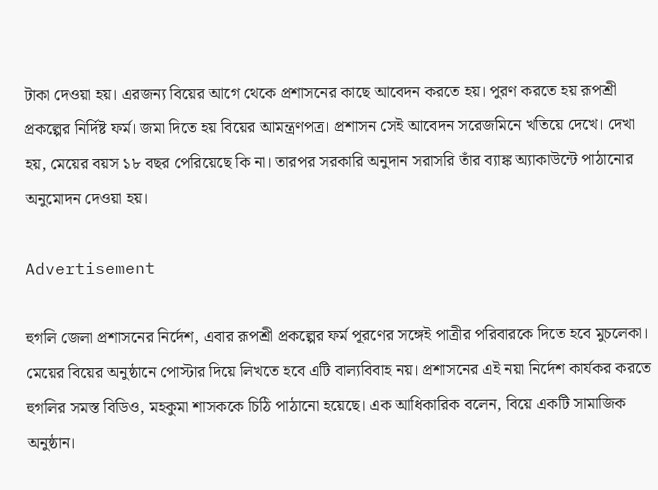টাকা দেওয়া হয়। এরজন্য বিয়ের আগে থেকে প্রশাসনের কাছে আবেদন করতে হয়। পুরণ করতে হয় রূপশ্রী প্রকল্পের নির্দিষ্ট ফর্ম। জমা দিতে হয় বিয়ের আমন্ত্রণপত্র। প্রশাসন সেই আবেদন সরেজমিনে খতিয়ে দেখে। দেখা হয়, মেয়ের বয়স ১৮ বছর পেরিয়েছে কি না। তারপর সরকারি অনুদান সরাসরি তাঁর ব্যাঙ্ক অ্যাকাউন্টে পাঠানোর অনুমোদন দেওয়া হয়।

Advertisement

হুগলি জেলা প্রশাসনের নির্দেশ, এবার রূপশ্রী প্রকল্পের ফর্ম পূরণের সঙ্গেই পাত্রীর পরিবারকে দিতে হবে মুচলেকা। মেয়ের বিয়ের অনুষ্ঠানে পোস্টার দিয়ে লিখতে হবে এটি বাল্যবিবাহ নয়। প্রশাসনের এই নয়া নির্দেশ কার্যকর করতে হুগলির সমস্ত বিডিও, মহকুমা শাসককে চিঠি পাঠানো হয়েছে। এক আধিকারিক বলেন, বিয়ে একটি সামাজিক অনুষ্ঠান।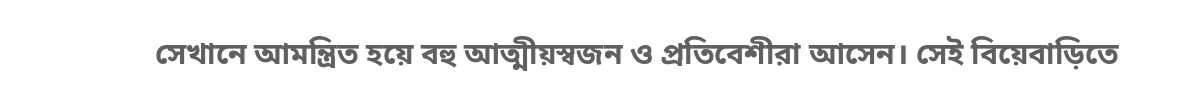সেখানে আমন্ত্রিত হয়ে বহু আত্মীয়স্বজন ও প্রতিবেশীরা আসেন। সেই বিয়েবাড়িতে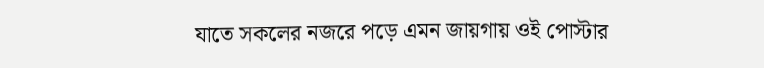যাতে সকলের নজরে পড়ে এমন জায়গায় ওই পোস্টার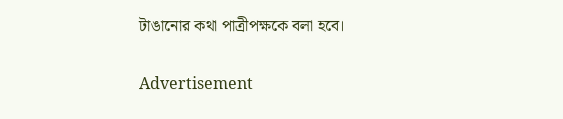টাঙানোর কথা পাত্রীপক্ষকে বলা হবে।

Advertisement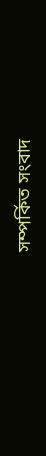সম্পর্কিত সংবাদ